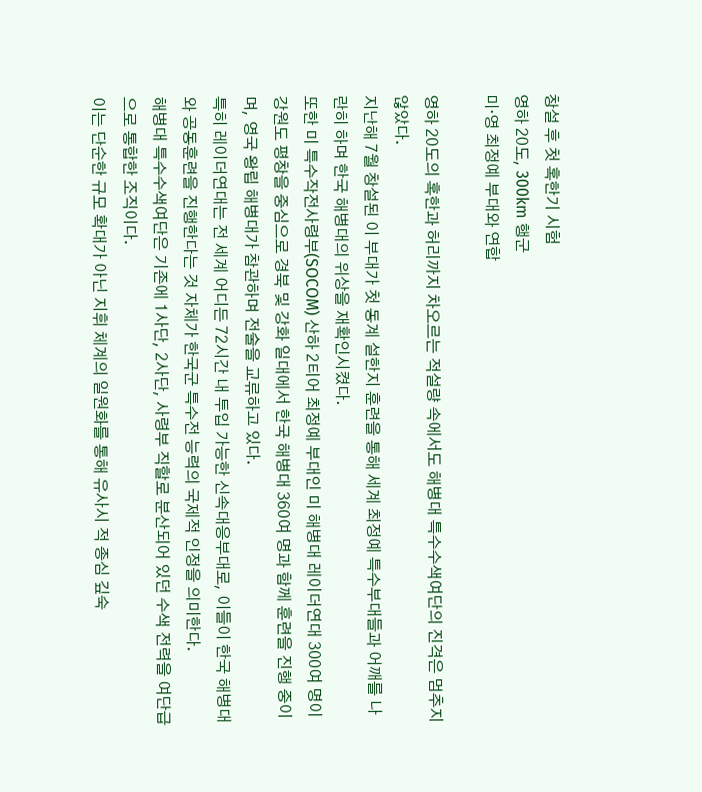창설 후 첫 혹한기 시험
영하 20도, 300km 행군
미·영 최정예 부대와 연합

영하 20도의 혹한과 허리까지 차오르는 적설량 속에서도 해병대 특수수색여단의 진격은 멈추지 않았다.
지난해 7월 창설된 이 부대가 첫 동계 설한지 훈련을 통해 세계 최정예 특수부대들과 어깨를 나란히 하며 한국 해병대의 위상을 재확인시켰다.
또한 미 특수작전사령부(SOCOM) 산하 2티어 최정예 부대인 미 해병대 레이더연대 300여 명이 강원도 평창을 중심으로 경북 및 강화 일대에서 한국 해병대 360여 명과 함께 훈련을 진행 중이며, 영국 왕립 해병대가 참관하며 전술을 교류하고 있다.
특히 레이더연대는 전 세계 어디든 72시간 내 투입 가능한 신속대응부대로, 이들이 한국 해병대와 공동훈련을 진행한다는 것 자체가 한국군 특수전 능력의 국제적 인정을 의미한다.
해병대 특수수색여단은 기존에 1사단, 2사단, 사령부 직할로 분산되어 있던 수색 전력을 여단급으로 통합한 조직이다.
이는 단순한 규모 확대가 아닌 지휘 체계의 일원화를 통해 유사시 적 종심 깊숙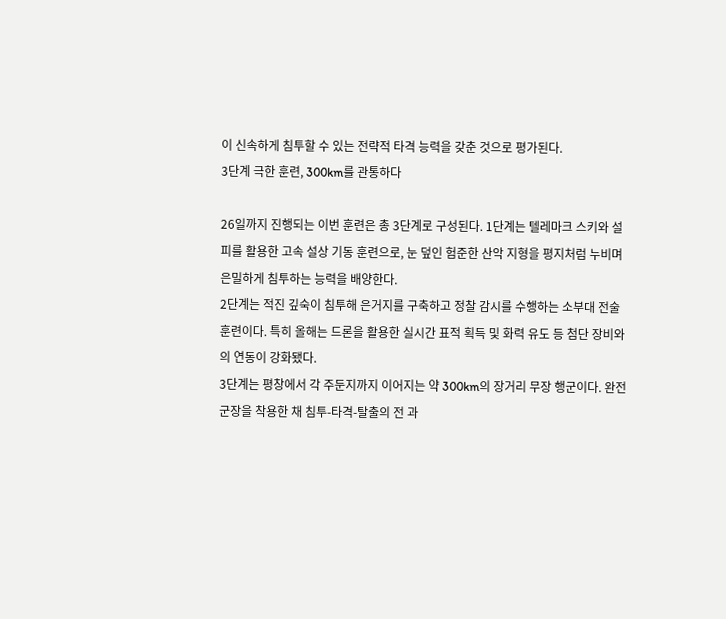이 신속하게 침투할 수 있는 전략적 타격 능력을 갖춘 것으로 평가된다.
3단계 극한 훈련, 300km를 관통하다

26일까지 진행되는 이번 훈련은 총 3단계로 구성된다. 1단계는 텔레마크 스키와 설피를 활용한 고속 설상 기동 훈련으로, 눈 덮인 험준한 산악 지형을 평지처럼 누비며 은밀하게 침투하는 능력을 배양한다.
2단계는 적진 깊숙이 침투해 은거지를 구축하고 정찰 감시를 수행하는 소부대 전술 훈련이다. 특히 올해는 드론을 활용한 실시간 표적 획득 및 화력 유도 등 첨단 장비와의 연동이 강화됐다.
3단계는 평창에서 각 주둔지까지 이어지는 약 300km의 장거리 무장 행군이다. 완전 군장을 착용한 채 침투-타격-탈출의 전 과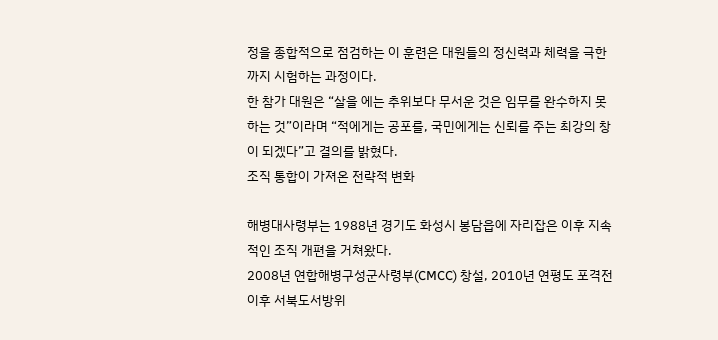정을 종합적으로 점검하는 이 훈련은 대원들의 정신력과 체력을 극한까지 시험하는 과정이다.
한 참가 대원은 “살을 에는 추위보다 무서운 것은 임무를 완수하지 못하는 것”이라며 “적에게는 공포를, 국민에게는 신뢰를 주는 최강의 창이 되겠다”고 결의를 밝혔다.
조직 통합이 가져온 전략적 변화

해병대사령부는 1988년 경기도 화성시 봉담읍에 자리잡은 이후 지속적인 조직 개편을 거쳐왔다.
2008년 연합해병구성군사령부(CMCC) 창설, 2010년 연평도 포격전 이후 서북도서방위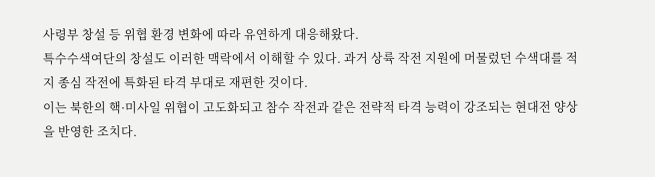사령부 창설 등 위협 환경 변화에 따라 유연하게 대응해왔다.
특수수색여단의 창설도 이러한 맥락에서 이해할 수 있다. 과거 상륙 작전 지원에 머물렀던 수색대를 적지 종심 작전에 특화된 타격 부대로 재편한 것이다.
이는 북한의 핵·미사일 위협이 고도화되고 참수 작전과 같은 전략적 타격 능력이 강조되는 현대전 양상을 반영한 조치다.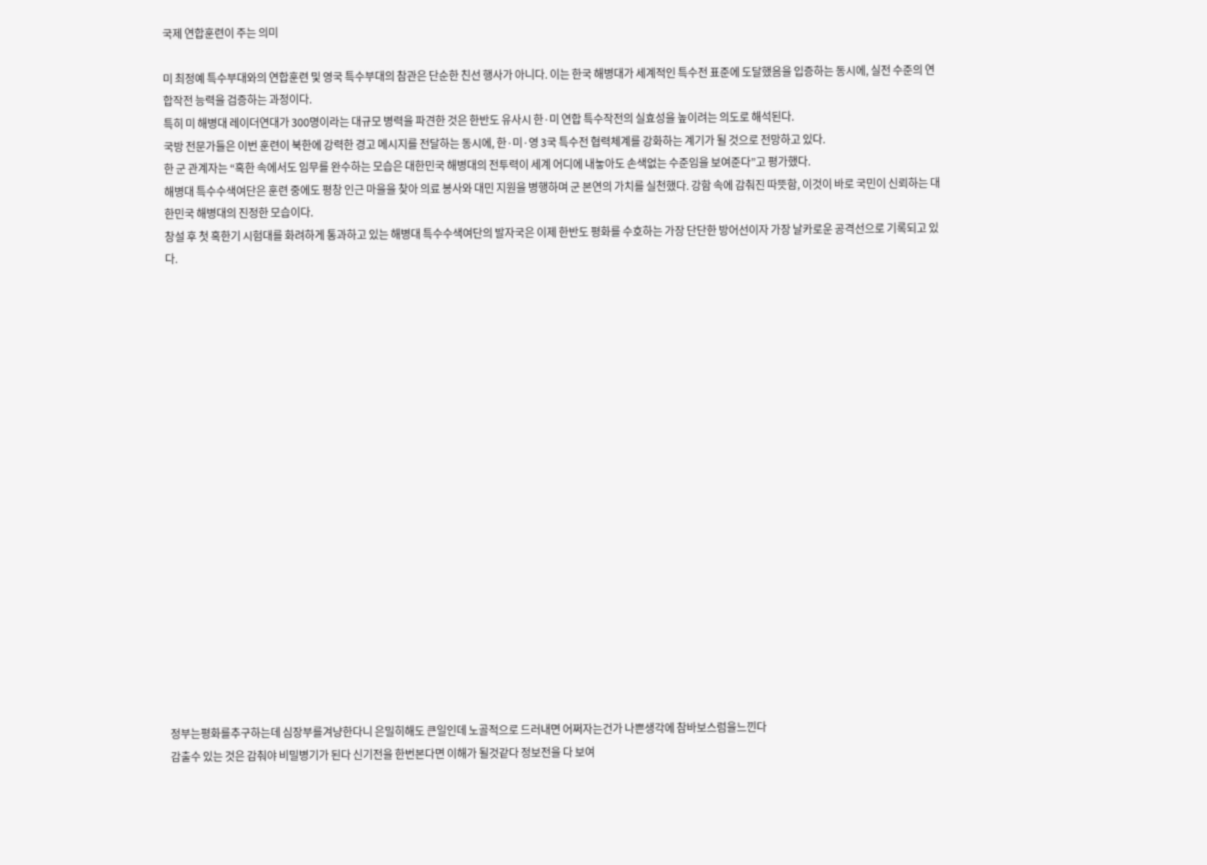국제 연합훈련이 주는 의미

미 최정예 특수부대와의 연합훈련 및 영국 특수부대의 참관은 단순한 친선 행사가 아니다. 이는 한국 해병대가 세계적인 특수전 표준에 도달했음을 입증하는 동시에, 실전 수준의 연합작전 능력을 검증하는 과정이다.
특히 미 해병대 레이더연대가 300명이라는 대규모 병력을 파견한 것은 한반도 유사시 한·미 연합 특수작전의 실효성을 높이려는 의도로 해석된다.
국방 전문가들은 이번 훈련이 북한에 강력한 경고 메시지를 전달하는 동시에, 한·미·영 3국 특수전 협력체계를 강화하는 계기가 될 것으로 전망하고 있다.
한 군 관계자는 “혹한 속에서도 임무를 완수하는 모습은 대한민국 해병대의 전투력이 세계 어디에 내놓아도 손색없는 수준임을 보여준다”고 평가했다.
해병대 특수수색여단은 훈련 중에도 평창 인근 마을을 찾아 의료 봉사와 대민 지원을 병행하며 군 본연의 가치를 실천했다. 강함 속에 감춰진 따뜻함, 이것이 바로 국민이 신뢰하는 대한민국 해병대의 진정한 모습이다.
창설 후 첫 혹한기 시험대를 화려하게 통과하고 있는 해병대 특수수색여단의 발자국은 이제 한반도 평화를 수호하는 가장 단단한 방어선이자 가장 날카로운 공격선으로 기록되고 있다.




















정부는평화를추구하는데 심장부를겨냥한다니 은밀히해도 큰일인데 노골적으로 드러내면 어쩌자는건가 나쁜생각에 참바보스럼을느낀다
감출수 있는 것은 감춰야 비밀병기가 된다 신기전을 한번본다면 이해가 될것같다 정보전을 다 보여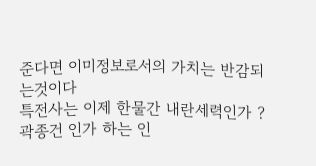준다면 이미정보로서의 가치는 반감되는것이다
특전사는 이제 한물간 내란세력인가 ?
곽종건 인가 하는 인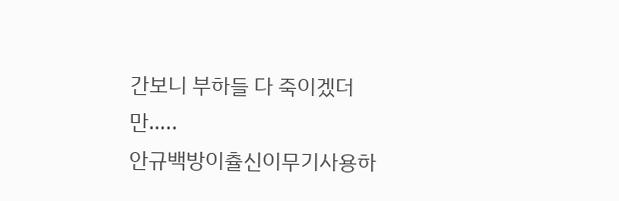간보니 부하들 다 죽이겠더만…..
안규백방이츌신이무기사용하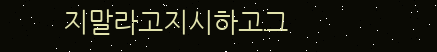지말라고지시하고그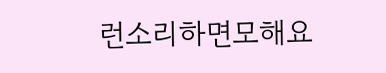런소리하면모해요